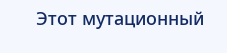Этот мутационный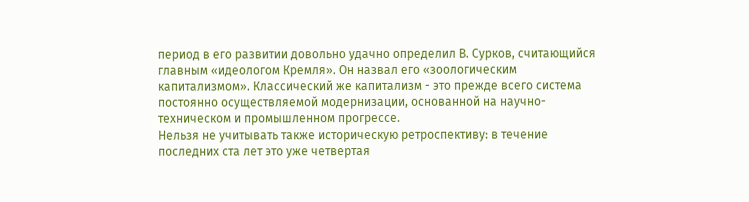период в его развитии довольно удачно определил В. Сурков, считающийся главным «идеологом Кремля». Он назвал его «зоологическим капитализмом». Классический же капитализм - это прежде всего система постоянно осуществляемой модернизации, основанной на научно-техническом и промышленном прогрессе.
Нельзя не учитывать также историческую ретроспективу: в течение последних ста лет это уже четвертая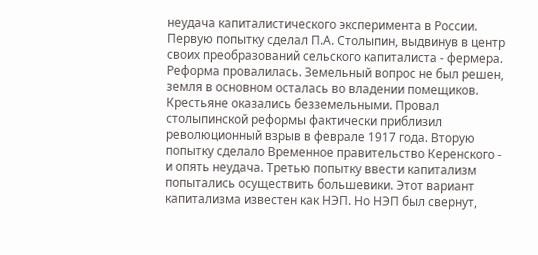неудача капиталистического эксперимента в России. Первую попытку сделал П.А. Столыпин, выдвинув в центр своих преобразований сельского капиталиста - фермера. Реформа провалилась. Земельный вопрос не был решен, земля в основном осталась во владении помещиков. Крестьяне оказались безземельными. Провал столыпинской реформы фактически приблизил революционный взрыв в феврале 1917 года. Вторую попытку сделало Временное правительство Керенского - и опять неудача. Третью попытку ввести капитализм попытались осуществить большевики. Этот вариант капитализма известен как НЭП. Но НЭП был свернут,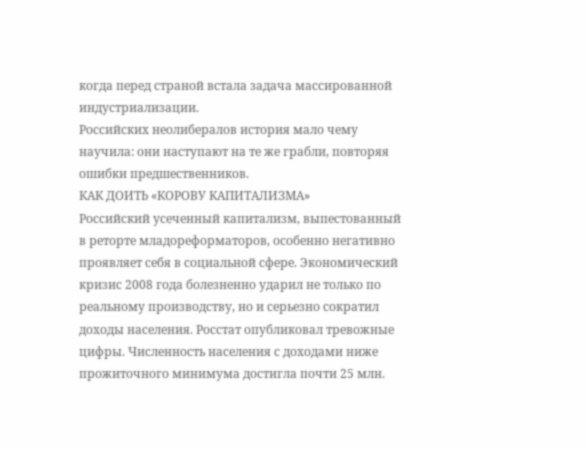когда перед страной встала задача массированной индустриализации.
Российских неолибералов история мало чему научила: они наступают на те же грабли, повторяя ошибки предшественников.
КАК ДОИТЬ «КОРОВУ КАПИТАЛИЗМА»
Российский усеченный капитализм, выпестованный в реторте младореформаторов, особенно негативно проявляет себя в социальной сфере. Экономический кризис 2008 года болезненно ударил не только по реальному производству, но и серьезно сократил доходы населения. Росстат опубликовал тревожные цифры. Численность населения с доходами ниже прожиточного минимума достигла почти 25 млн.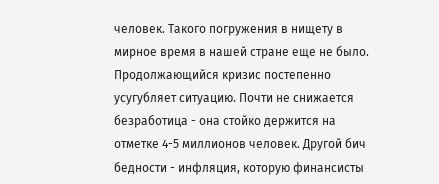человек. Такого погружения в нищету в мирное время в нашей стране еще не было.
Продолжающийся кризис постепенно усугубляет ситуацию. Почти не снижается безработица - она стойко держится на отметке 4-5 миллионов человек. Другой бич бедности - инфляция, которую финансисты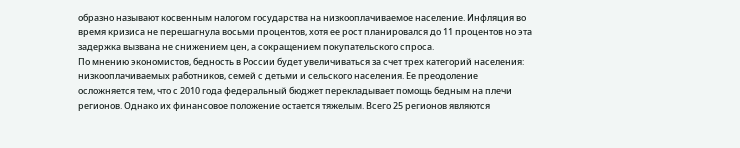образно называют косвенным налогом государства на низкооплачиваемое население. Инфляция во время кризиса не перешагнула восьми процентов, хотя ее рост планировался до 11 процентов но эта задержка вызвана не снижением цен, а сокращением покупательского спроса.
По мнению экономистов, бедность в России будет увеличиваться за счет трех категорий населения: низкооплачиваемых работников, семей с детьми и сельского населения. Ее преодоление осложняется тем, что с 2010 года федеральный бюджет перекладывает помощь бедным на плечи регионов. Однако их финансовое положение остается тяжелым. Всего 25 регионов являются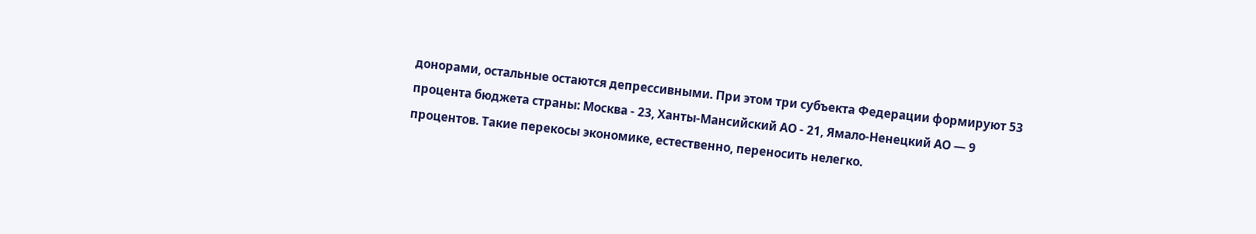донорами, остальные остаются депрессивными. При этом три субъекта Федерации формируют 53 процента бюджета страны: Москва - 23, Ханты-Мансийский АО - 21, Ямало-Ненецкий АО — 9 процентов. Такие перекосы экономике, естественно, переносить нелегко.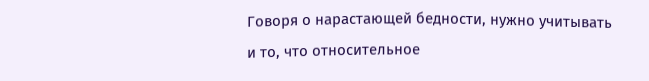Говоря о нарастающей бедности, нужно учитывать и то, что относительное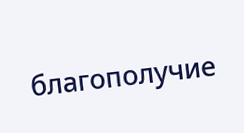благополучие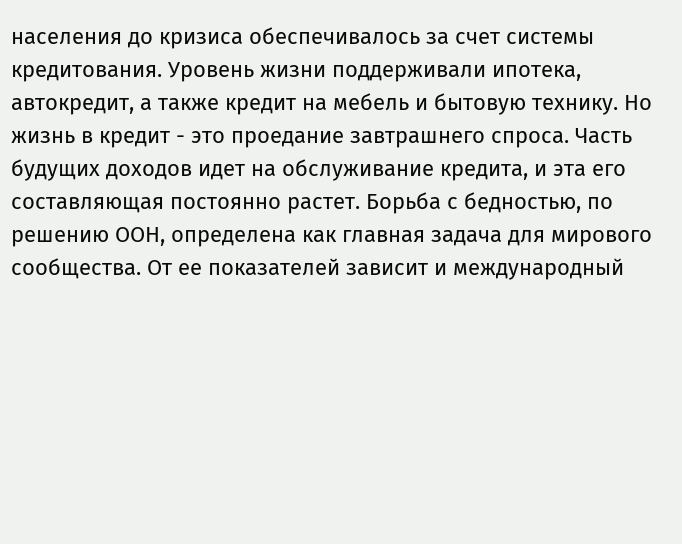населения до кризиса обеспечивалось за счет системы кредитования. Уровень жизни поддерживали ипотека, автокредит, а также кредит на мебель и бытовую технику. Но жизнь в кредит - это проедание завтрашнего спроса. Часть будущих доходов идет на обслуживание кредита, и эта его составляющая постоянно растет. Борьба с бедностью, по решению ООН, определена как главная задача для мирового сообщества. От ее показателей зависит и международный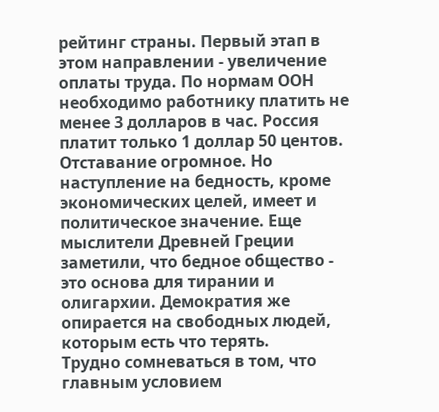рейтинг страны. Первый этап в этом направлении - увеличение оплаты труда. По нормам ООН необходимо работнику платить не менее 3 долларов в час. Россия платит только 1 доллар 50 центов. Отставание огромное. Но наступление на бедность, кроме экономических целей, имеет и политическое значение. Еще мыслители Древней Греции заметили, что бедное общество - это основа для тирании и олигархии. Демократия же опирается на свободных людей, которым есть что терять.
Трудно сомневаться в том, что главным условием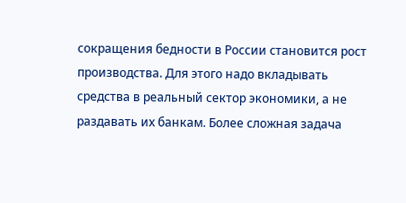сокращения бедности в России становится рост производства. Для этого надо вкладывать средства в реальный сектор экономики, а не раздавать их банкам. Более сложная задача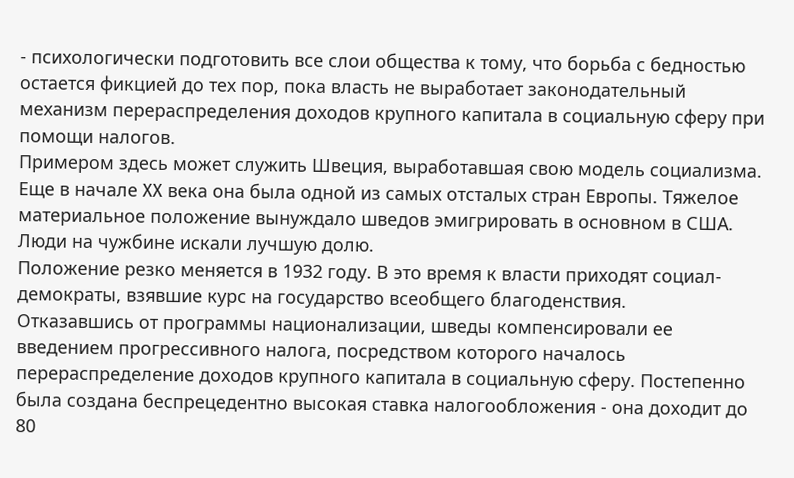- психологически подготовить все слои общества к тому, что борьба с бедностью остается фикцией до тех пор, пока власть не выработает законодательный механизм перераспределения доходов крупного капитала в социальную сферу при помощи налогов.
Примером здесь может служить Швеция, выработавшая свою модель социализма. Еще в начале XX века она была одной из самых отсталых стран Европы. Тяжелое материальное положение вынуждало шведов эмигрировать в основном в США. Люди на чужбине искали лучшую долю.
Положение резко меняется в 1932 году. В это время к власти приходят социал-демократы, взявшие курс на государство всеобщего благоденствия.
Отказавшись от программы национализации, шведы компенсировали ее введением прогрессивного налога, посредством которого началось перераспределение доходов крупного капитала в социальную сферу. Постепенно была создана беспрецедентно высокая ставка налогообложения - она доходит до 80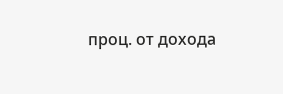проц. от дохода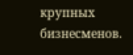крупных бизнесменов.